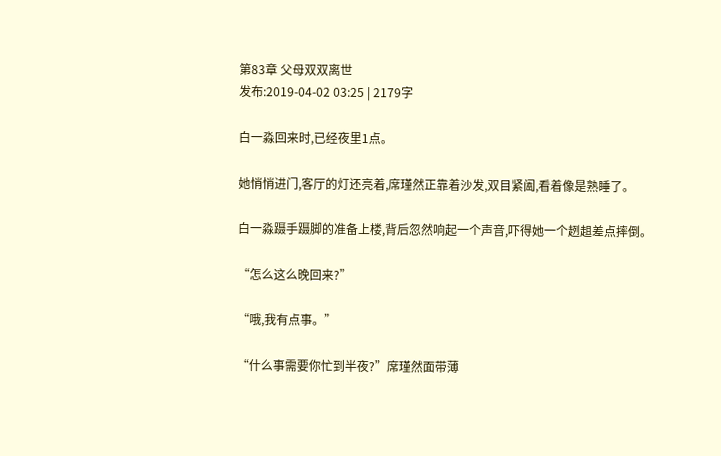第83章 父母双双离世
发布:2019-04-02 03:25 | 2179字

白一淼回来时,已经夜里1点。

她悄悄进门,客厅的灯还亮着,席瑾然正靠着沙发,双目紧阖,看着像是熟睡了。

白一淼蹑手蹑脚的准备上楼,背后忽然响起一个声音,吓得她一个趔趄差点摔倒。

“怎么这么晚回来?”

“哦,我有点事。”

“什么事需要你忙到半夜?”席瑾然面带薄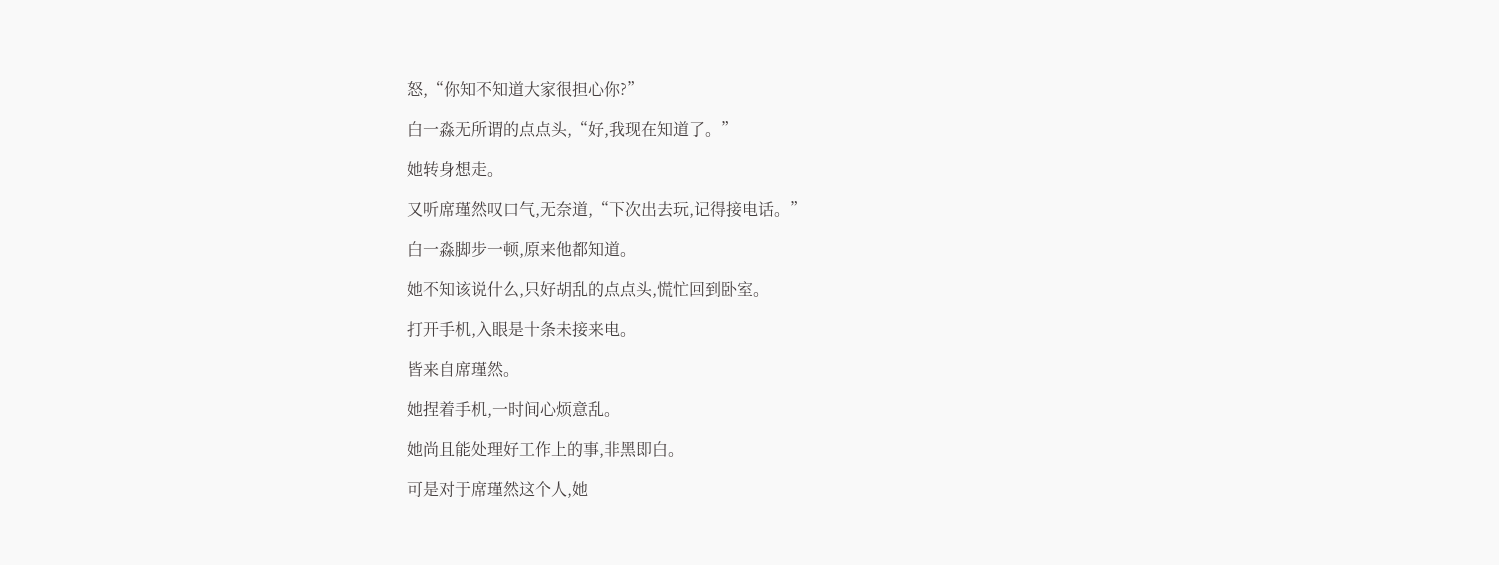怒,“你知不知道大家很担心你?”

白一淼无所谓的点点头,“好,我现在知道了。”

她转身想走。

又听席瑾然叹口气,无奈道,“下次出去玩,记得接电话。”

白一淼脚步一顿,原来他都知道。

她不知该说什么,只好胡乱的点点头,慌忙回到卧室。

打开手机,入眼是十条未接来电。

皆来自席瑾然。

她捏着手机,一时间心烦意乱。

她尚且能处理好工作上的事,非黑即白。

可是对于席瑾然这个人,她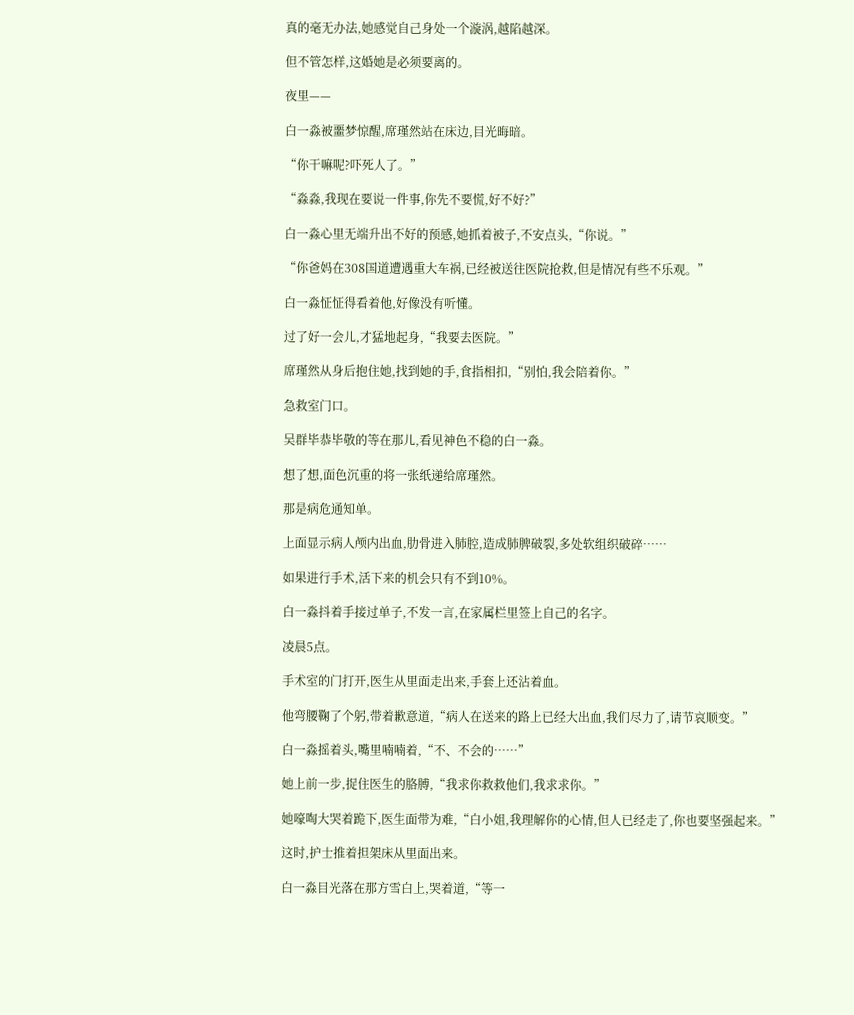真的毫无办法,她感觉自己身处一个漩涡,越陷越深。

但不管怎样,这婚她是必须要离的。

夜里——

白一淼被噩梦惊醒,席瑾然站在床边,目光晦暗。

“你干嘛呢?吓死人了。”

“淼淼,我现在要说一件事,你先不要慌,好不好?”

白一淼心里无端升出不好的预感,她抓着被子,不安点头,“你说。”

“你爸妈在308国道遭遇重大车祸,已经被送往医院抢救,但是情况有些不乐观。”

白一淼怔怔得看着他,好像没有听懂。

过了好一会儿,才猛地起身,“我要去医院。”

席瑾然从身后抱住她,找到她的手,食指相扣,“别怕,我会陪着你。”

急救室门口。

吴群毕恭毕敬的等在那儿,看见神色不稳的白一淼。

想了想,面色沉重的将一张纸递给席瑾然。

那是病危通知单。

上面显示病人颅内出血,肋骨进入肺腔,造成肺脾破裂,多处软组织破碎……

如果进行手术,活下来的机会只有不到10%。

白一淼抖着手接过单子,不发一言,在家属栏里签上自己的名字。

凌晨5点。

手术室的门打开,医生从里面走出来,手套上还沾着血。

他弯腰鞠了个躬,带着歉意道,“病人在送来的路上已经大出血,我们尽力了,请节哀顺变。”

白一淼摇着头,嘴里喃喃着,“不、不会的……”

她上前一步,捉住医生的胳膊,“我求你救救他们,我求求你。”

她嚎啕大哭着跪下,医生面带为难,“白小姐,我理解你的心情,但人已经走了,你也要坚强起来。”

这时,护士推着担架床从里面出来。

白一淼目光落在那方雪白上,哭着道,“等一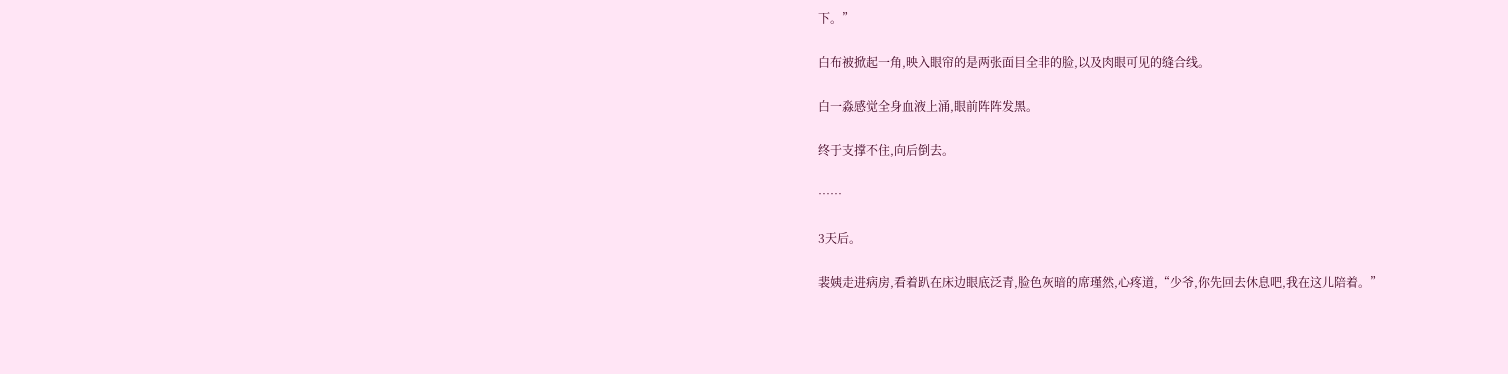下。”

白布被掀起一角,映入眼帘的是两张面目全非的脸,以及肉眼可见的缝合线。

白一淼感觉全身血液上涌,眼前阵阵发黑。

终于支撑不住,向后倒去。

……

3天后。

裴姨走进病房,看着趴在床边眼底泛青,脸色灰暗的席瑾然,心疼道,“少爷,你先回去休息吧,我在这儿陪着。”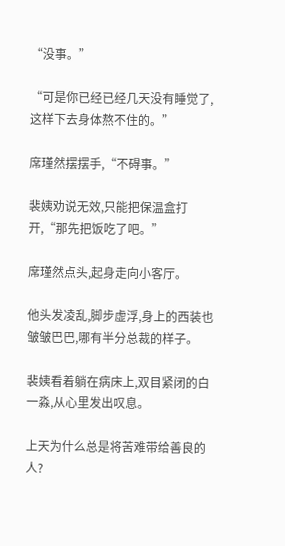“没事。”

“可是你已经已经几天没有睡觉了,这样下去身体熬不住的。”

席瑾然摆摆手,“不碍事。”

裴姨劝说无效,只能把保温盒打开,“那先把饭吃了吧。”

席瑾然点头,起身走向小客厅。

他头发凌乱,脚步虚浮,身上的西装也皱皱巴巴,哪有半分总裁的样子。

裴姨看着躺在病床上,双目紧闭的白一淼,从心里发出叹息。

上天为什么总是将苦难带给善良的人?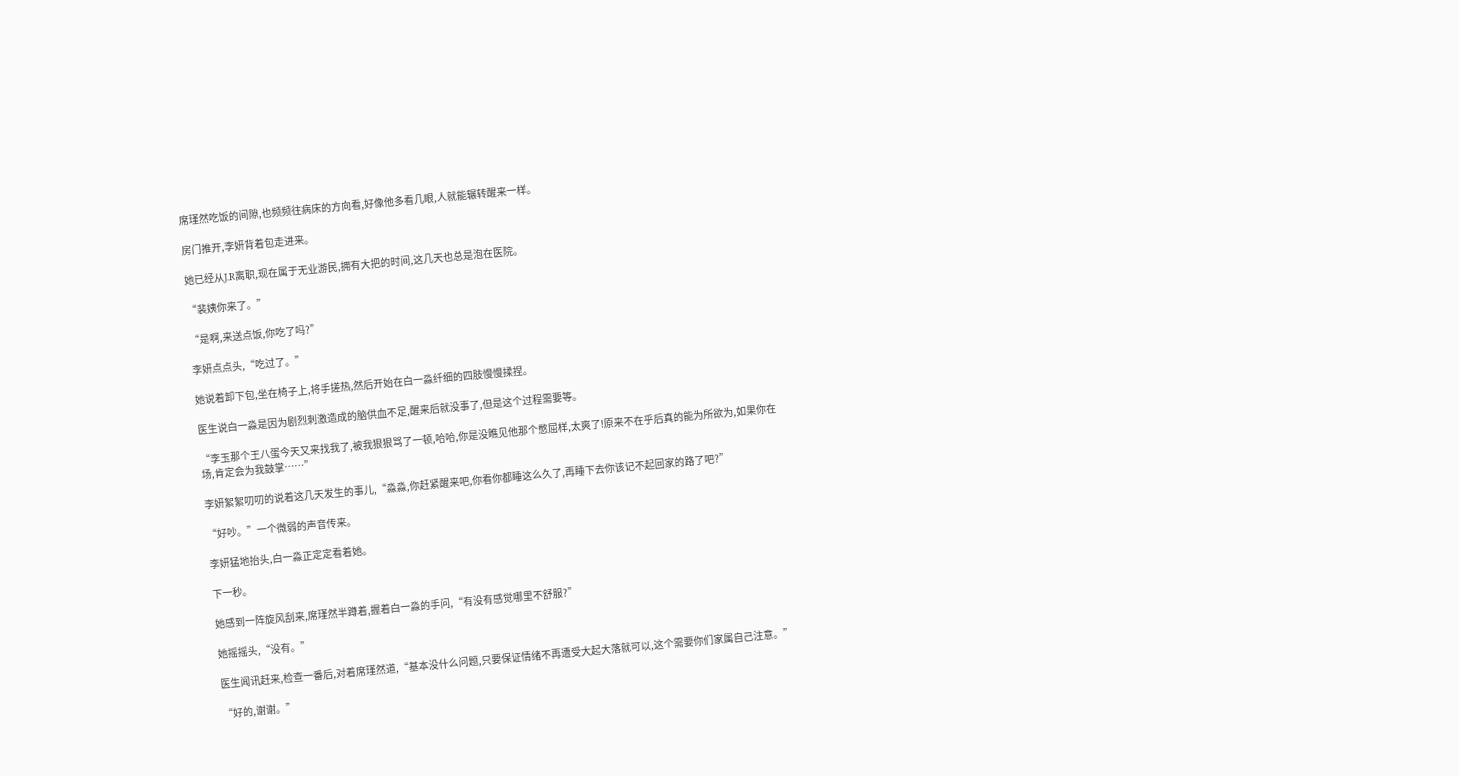席瑾然吃饭的间隙,也频频往病床的方向看,好像他多看几眼,人就能辗转醒来一样。

房门推开,李妍背着包走进来。

她已经从J.R离职,现在属于无业游民,拥有大把的时间,这几天也总是泡在医院。

“裴姨你来了。”

“是啊,来送点饭,你吃了吗?”

李妍点点头,“吃过了。”

她说着卸下包,坐在椅子上,将手搓热,然后开始在白一淼纤细的四肢慢慢揉捏。

医生说白一淼是因为剧烈刺激造成的脑供血不足,醒来后就没事了,但是这个过程需要等。

“李玉那个王八蛋今天又来找我了,被我狠狠骂了一顿,哈哈,你是没瞧见他那个憋屈样,太爽了!原来不在乎后真的能为所欲为,如果你在场,肯定会为我鼓掌……”

李妍絮絮叨叨的说着这几天发生的事儿,“淼淼,你赶紧醒来吧,你看你都睡这么久了,再睡下去你该记不起回家的路了吧?”

“好吵。”一个微弱的声音传来。

李妍猛地抬头,白一淼正定定看着她。

下一秒。

她感到一阵旋风刮来,席瑾然半蹲着,握着白一淼的手问,“有没有感觉哪里不舒服?”

她摇摇头,“没有。”

医生闻讯赶来,检查一番后,对着席瑾然道,“基本没什么问题,只要保证情绪不再遭受大起大落就可以,这个需要你们家属自己注意。”

“好的,谢谢。”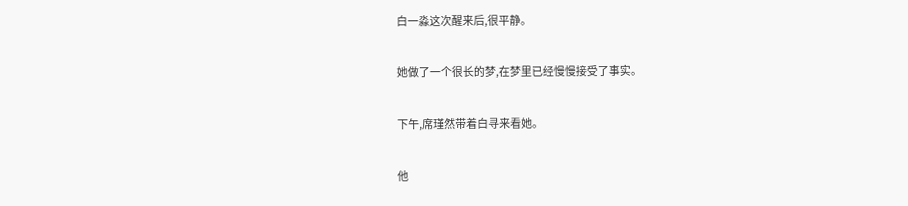白一淼这次醒来后,很平静。

她做了一个很长的梦,在梦里已经慢慢接受了事实。

下午,席瑾然带着白寻来看她。

他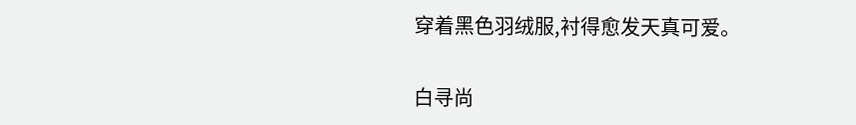穿着黑色羽绒服,衬得愈发天真可爱。

白寻尚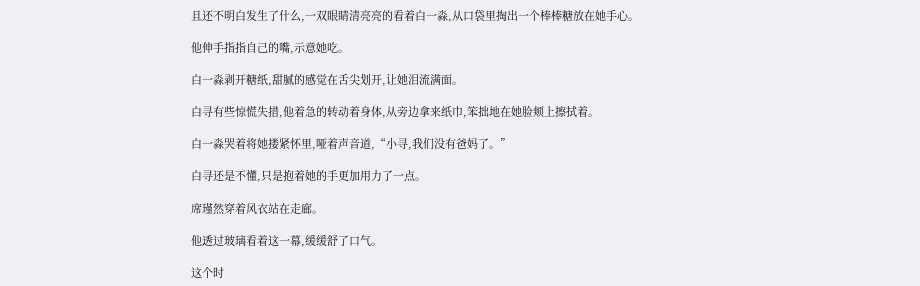且还不明白发生了什么,一双眼睛清亮亮的看着白一淼,从口袋里掏出一个棒棒糖放在她手心。

他伸手指指自己的嘴,示意她吃。

白一淼剥开糖纸,甜腻的感觉在舌尖划开,让她泪流满面。

白寻有些惊慌失措,他着急的转动着身体,从旁边拿来纸巾,笨拙地在她脸颊上擦拭着。

白一淼哭着将她搂紧怀里,哑着声音道,“小寻,我们没有爸妈了。”

白寻还是不懂,只是抱着她的手更加用力了一点。

席瑾然穿着风衣站在走廊。

他透过玻璃看着这一幕,缓缓舒了口气。

这个时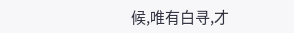候,唯有白寻,才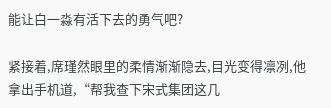能让白一淼有活下去的勇气吧?

紧接着,席瑾然眼里的柔情渐渐隐去,目光变得凛冽,他拿出手机道,“帮我查下宋式集团这几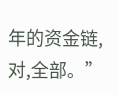年的资金链,对,全部。”